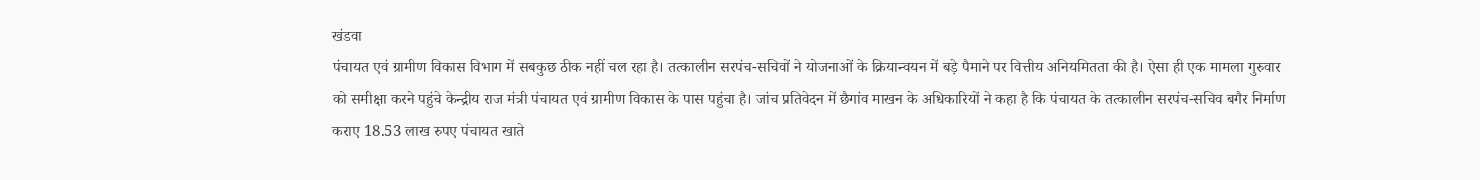खंडवा
पंचायत एवं ग्रामीण विकास विभाग में सबकुछ ठीक नहीं चल रहा है। तत्कालीन सरपंच-सचिवों ने योजनाओं के क्रियान्वयन में बड़े पैमाने पर वित्तीय अनियमितता की है। ऐसा ही एक मामला गुरुवार को समीक्षा करने पहुंचे केन्द्रीय राज मंत्री पंचायत एवं ग्रामीण विकास के पास पहुंचा है। जांच प्रतिवेदन में छैगांव माखन के अधिकारियों ने कहा है कि पंचायत के तत्कालीन सरपंच-सचिव बगैर निर्माण कराए 18.53 लाख रुपए पंचायत खाते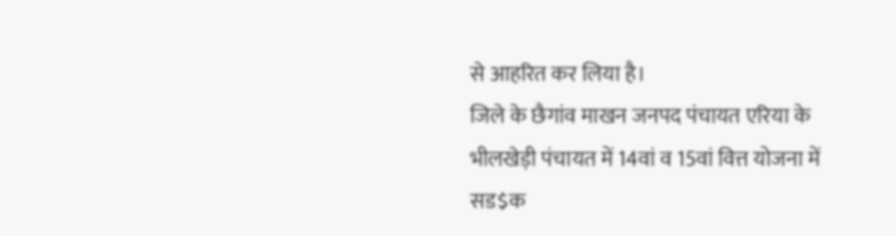से आहरित कर लिया है।
जिले के छैगांव माखन जनपद पंचायत एरिया के भीलखेड़ी पंचायत में 14वां व 15वां वित्त योजना में सड$क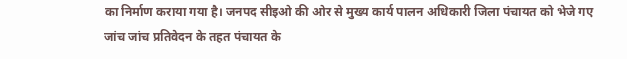का निर्माण कराया गया है। जनपद सीइओ की ओर से मुख्य कार्य पालन अधिकारी जिला पंचायत को भेजे गए जांच जांच प्रतिवेदन के तहत पंचायत के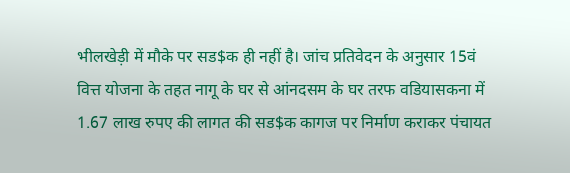भीलखेड़ी में मौके पर सड$क ही नहीं है। जांच प्रतिवेदन के अनुसार 15वं वित्त योजना के तहत नागू के घर से आंनदसम के घर तरफ वडियासकना में 1.67 लाख रुपए की लागत की सड$क कागज पर निर्माण कराकर पंचायत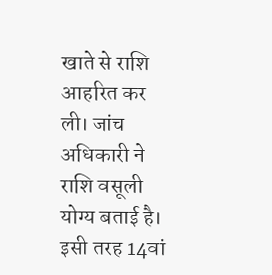खाते से राशि आहरित कर ली। जांच अधिकारी ने राशि वसूली योग्य बताई है। इसी तरह 14वां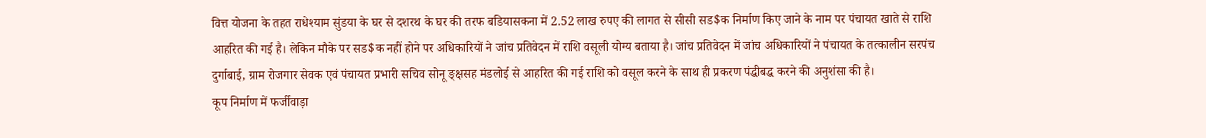वित्त योजना के तहत राधेश्याम सुंडया के घर से दशरथ के घर की तरफ बडियासकना में 2.52 लाख रुपए की लागत से सीसी सड$क निर्माण किए जाने के नाम पर पंचायत खाते से राशि आहरित की गई है। लेकिन मौके पर सड$क नहीं होने पर अधिकारियों ने जांच प्रतिवेदन में राशि वसूली योग्य बताया है। जांच प्रतिवेदन में जांच अधिकारियों ने पंचायत के तत्कालीन सरपंच दुर्गाबाई, ग्राम रोजगार सेवक एवं पंचायत प्रभारी सचिव सोनू ङ्क्षसह मंडलोई से आहरित की गई राशि को वसूल करने के साथ ही प्रकरण पंद्धीबद्ध करने की अनुशंसा की है।
कूप निर्माण में फर्जीवाड़ा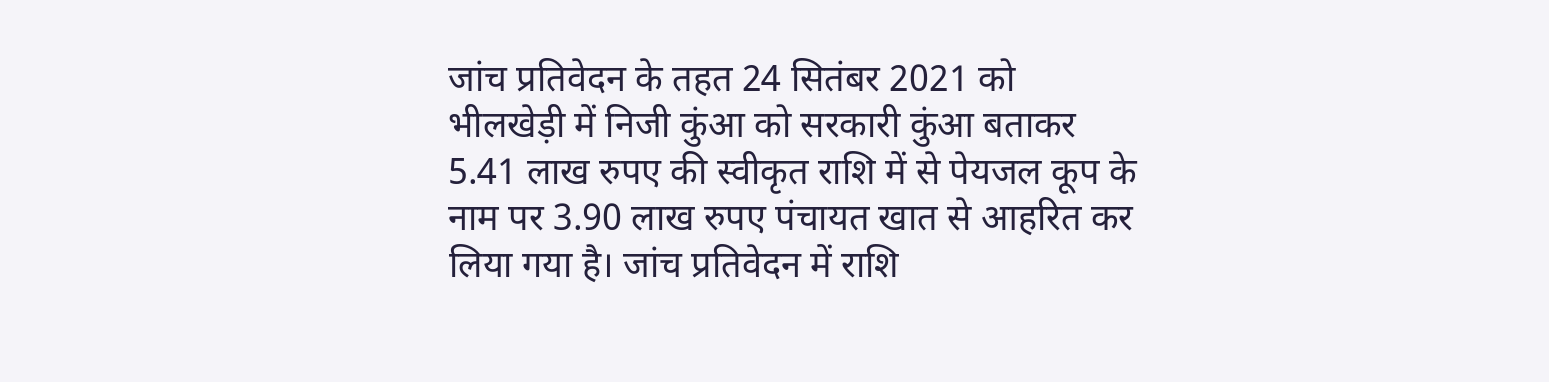जांच प्रतिवेदन के तहत 24 सितंबर 2021 को भीलखेड़ी में निजी कुंआ को सरकारी कुंआ बताकर 5.41 लाख रुपए की स्वीकृत राशि में से पेयजल कूप के नाम पर 3.90 लाख रुपए पंचायत खात से आहरित कर लिया गया है। जांच प्रतिवेदन में राशि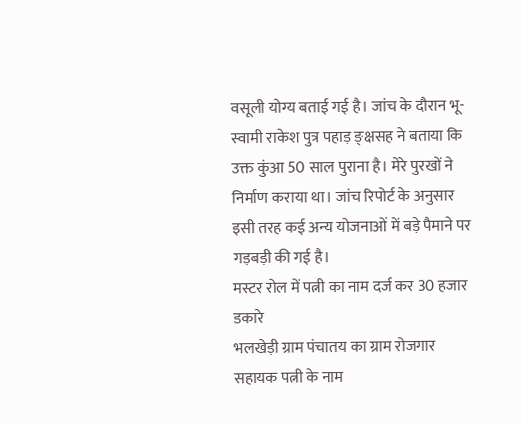वसूली योग्य बताई गई है। जांच के दौरान भू-स्वामी राकेश पुत्र पहाड़ ङ्क्षसह ने बताया कि उक्त कुंआ 50 साल पुराना है। मेरे पुरखों ने निर्माण कराया था। जांच रिपोर्ट के अनुसार इसी तरह कई अन्य योजनाओं में बड़े पैमाने पर गड़बड़ी की गई है।
मस्टर रोल में पत्नी का नाम दर्ज कर 30 हजार डकारे
भलखेड़ी ग्राम पंचातय का ग्राम रोजगार सहायक पत्नी के नाम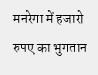मनरेगा में हजारो रुपए का भुगतान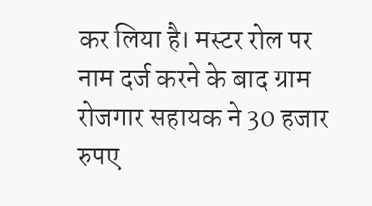कर लिया है। मस्टर रोल पर नाम दर्ज करने के बाद ग्राम रोजगार सहायक ने 30 हजार रुपए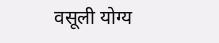वसूली योग्य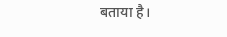बताया है।